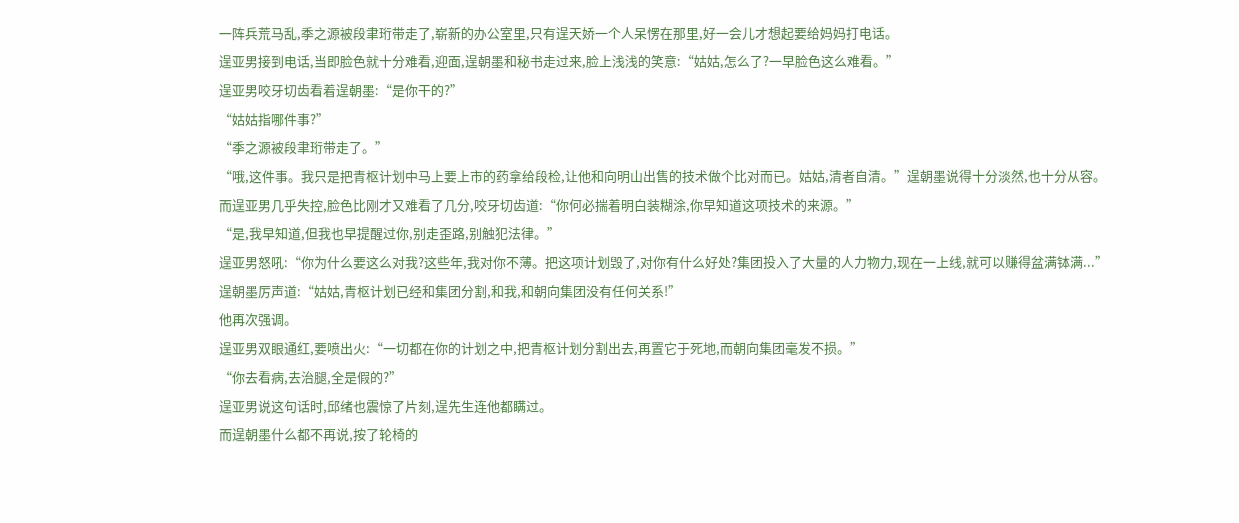一阵兵荒马乱,季之源被段聿珩带走了,崭新的办公室里,只有逞天娇一个人呆愣在那里,好一会儿才想起要给妈妈打电话。
逞亚男接到电话,当即脸色就十分难看,迎面,逞朝墨和秘书走过来,脸上浅浅的笑意:“姑姑,怎么了?一早脸色这么难看。”
逞亚男咬牙切齿看着逞朝墨:“是你干的?”
“姑姑指哪件事?”
“季之源被段聿珩带走了。”
“哦,这件事。我只是把青枢计划中马上要上市的药拿给段检,让他和向明山出售的技术做个比对而已。姑姑,清者自清。”逞朝墨说得十分淡然,也十分从容。
而逞亚男几乎失控,脸色比刚才又难看了几分,咬牙切齿道:“你何必揣着明白装糊涂,你早知道这项技术的来源。”
“是,我早知道,但我也早提醒过你,别走歪路,别触犯法律。”
逞亚男怒吼:“你为什么要这么对我?这些年,我对你不薄。把这项计划毁了,对你有什么好处?集团投入了大量的人力物力,现在一上线,就可以赚得盆满钵满...”
逞朝墨厉声道:“姑姑,青枢计划已经和集团分割,和我,和朝向集团没有任何关系!”
他再次强调。
逞亚男双眼通红,要喷出火:“一切都在你的计划之中,把青枢计划分割出去,再置它于死地,而朝向集团毫发不损。”
“你去看病,去治腿,全是假的?”
逞亚男说这句话时,邱绪也震惊了片刻,逞先生连他都瞒过。
而逞朝墨什么都不再说,按了轮椅的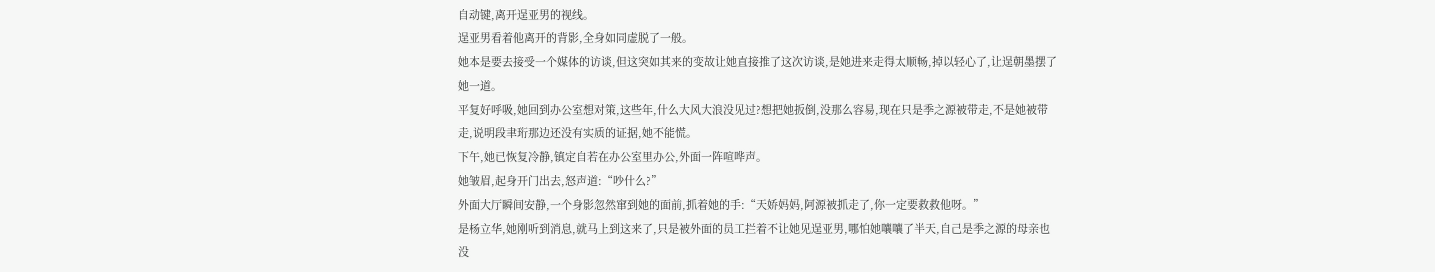自动键,离开逞亚男的视线。
逞亚男看着他离开的背影,全身如同虚脱了一般。
她本是要去接受一个媒体的访谈,但这突如其来的变故让她直接推了这次访谈,是她进来走得太顺畅,掉以轻心了,让逞朝墨摆了她一道。
平复好呼吸,她回到办公室想对策,这些年,什么大风大浪没见过?想把她扳倒,没那么容易,现在只是季之源被带走,不是她被带走,说明段聿珩那边还没有实质的证据,她不能慌。
下午,她已恢复冷静,镇定自若在办公室里办公,外面一阵喧哗声。
她皱眉,起身开门出去,怒声道:“吵什么?”
外面大厅瞬间安静,一个身影忽然窜到她的面前,抓着她的手:“天娇妈妈,阿源被抓走了,你一定要救救他呀。”
是杨立华,她刚听到消息,就马上到这来了,只是被外面的员工拦着不让她见逞亚男,哪怕她嚷嚷了半天,自己是季之源的母亲也没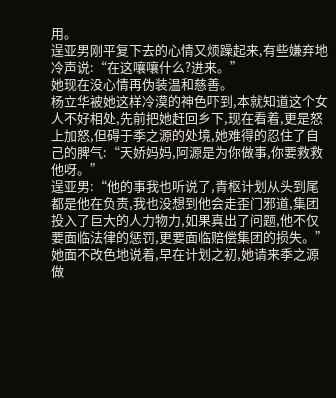用。
逞亚男刚平复下去的心情又烦躁起来,有些嫌弃地冷声说:“在这嚷嚷什么?进来。”
她现在没心情再伪装温和慈善。
杨立华被她这样冷漠的神色吓到,本就知道这个女人不好相处,先前把她赶回乡下,现在看着,更是怒上加怒,但碍于季之源的处境,她难得的忍住了自己的脾气:“天娇妈妈,阿源是为你做事,你要救救他呀。”
逞亚男:“他的事我也听说了,青枢计划从头到尾都是他在负责,我也没想到他会走歪门邪道,集团投入了巨大的人力物力,如果真出了问题,他不仅要面临法律的惩罚,更要面临赔偿集团的损失。”
她面不改色地说着,早在计划之初,她请来季之源做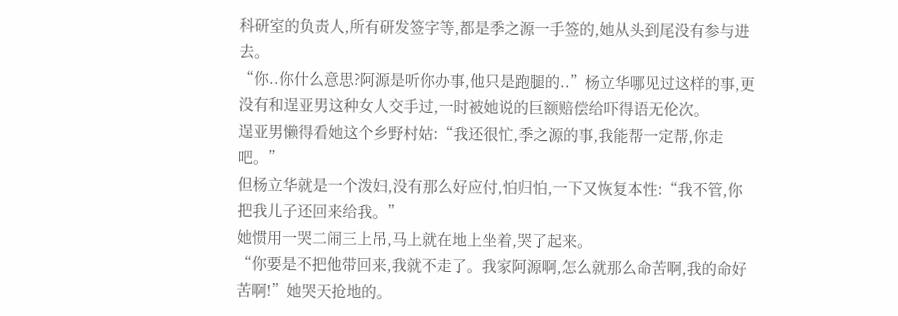科研室的负责人,所有研发签字等,都是季之源一手签的,她从头到尾没有参与进去。
“你..你什么意思?阿源是听你办事,他只是跑腿的..”杨立华哪见过这样的事,更没有和逞亚男这种女人交手过,一时被她说的巨额赔偿给吓得语无伦次。
逞亚男懒得看她这个乡野村姑:“我还很忙,季之源的事,我能帮一定帮,你走吧。”
但杨立华就是一个泼妇,没有那么好应付,怕归怕,一下又恢复本性:“我不管,你把我儿子还回来给我。”
她惯用一哭二闹三上吊,马上就在地上坐着,哭了起来。
“你要是不把他带回来,我就不走了。我家阿源啊,怎么就那么命苦啊,我的命好苦啊!”她哭天抢地的。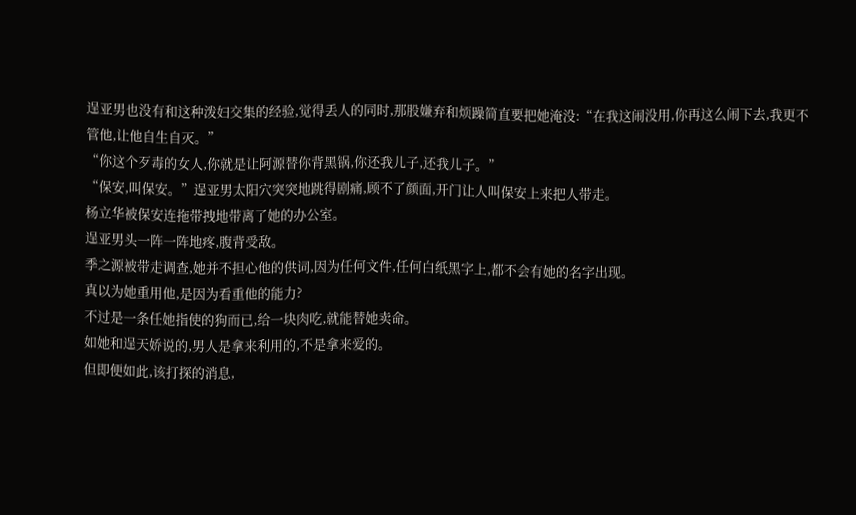逞亚男也没有和这种泼妇交集的经验,觉得丢人的同时,那股嫌弃和烦躁简直要把她淹没:“在我这闹没用,你再这么闹下去,我更不管他,让他自生自灭。”
“你这个歹毒的女人,你就是让阿源替你背黑锅,你还我儿子,还我儿子。”
“保安,叫保安。”逞亚男太阳穴突突地跳得剧痛,顾不了颜面,开门让人叫保安上来把人带走。
杨立华被保安连拖带拽地带离了她的办公室。
逞亚男头一阵一阵地疼,腹背受敌。
季之源被带走调查,她并不担心他的供词,因为任何文件,任何白纸黑字上,都不会有她的名字出现。
真以为她重用他,是因为看重他的能力?
不过是一条任她指使的狗而已,给一块肉吃,就能替她卖命。
如她和逞天娇说的,男人是拿来利用的,不是拿来爱的。
但即便如此,该打探的消息,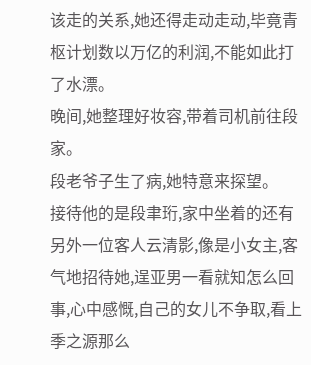该走的关系,她还得走动走动,毕竟青枢计划数以万亿的利润,不能如此打了水漂。
晚间,她整理好妆容,带着司机前往段家。
段老爷子生了病,她特意来探望。
接待他的是段聿珩,家中坐着的还有另外一位客人云清影,像是小女主,客气地招待她,逞亚男一看就知怎么回事,心中感慨,自己的女儿不争取,看上季之源那么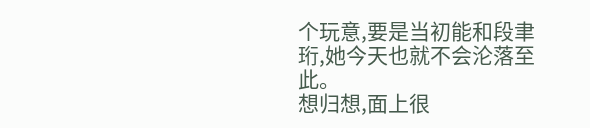个玩意,要是当初能和段聿珩,她今天也就不会沦落至此。
想归想,面上很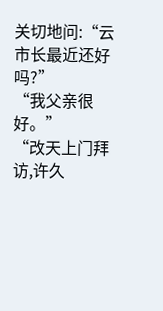关切地问:“云市长最近还好吗?”
“我父亲很好。”
“改天上门拜访,许久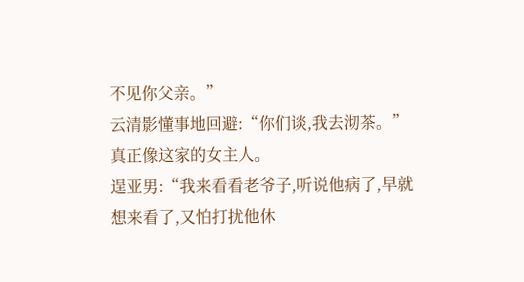不见你父亲。”
云清影懂事地回避:“你们谈,我去沏茶。”
真正像这家的女主人。
逞亚男:“我来看看老爷子,听说他病了,早就想来看了,又怕打扰他休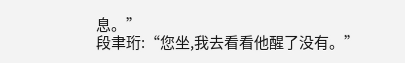息。”
段聿珩:“您坐,我去看看他醒了没有。”